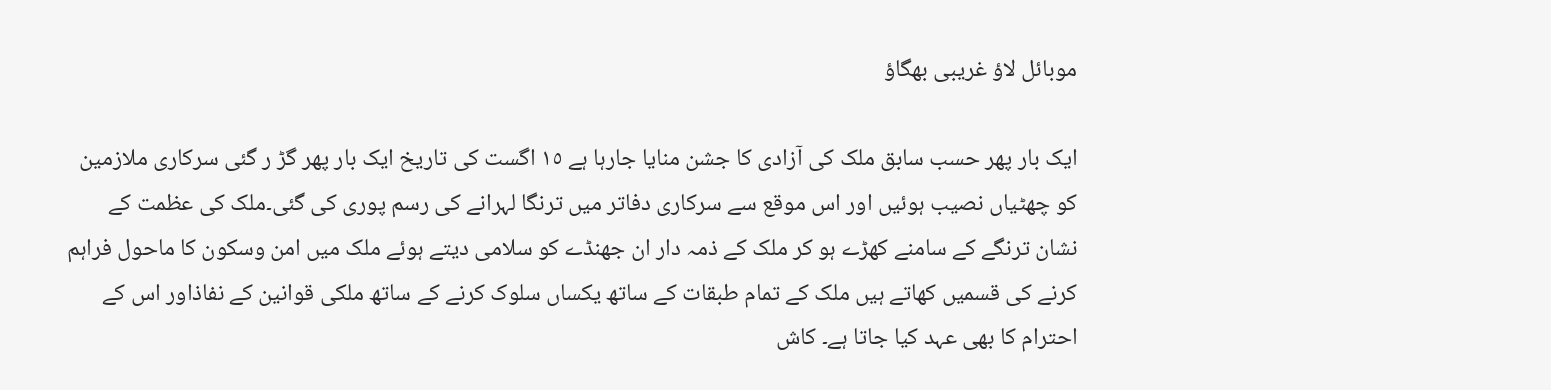موبائل لاؤ غریبی بھگاؤ

ایک بار پھر حسب سابق ملک کی آزادی کا جشن منایا جارہا ہے ١٥ اگست کی تاریخ ایک بار پھر گڑ ر گئی سرکاری ملازمین کو چھٹیاں نصیب ہوئیں اور اس موقع سے سرکاری دفاتر میں ترنگا لہرانے کی رسم پوری کی گئی۔ملک کی عظمت کے نشان ترنگے کے سامنے کھڑے ہو کر ملک کے ذمہ دار ان جھنڈے کو سلامی دیتے ہوئے ملک میں امن وسکون کا ماحول فراہم کرنے کی قسمیں کھاتے ہیں ملک کے تمام طبقات کے ساتھ یکساں سلوک کرنے کے ساتھ ملکی قوانین کے نفاذاور اس کے احترام کا بھی عہد کیا جاتا ہے۔ کاش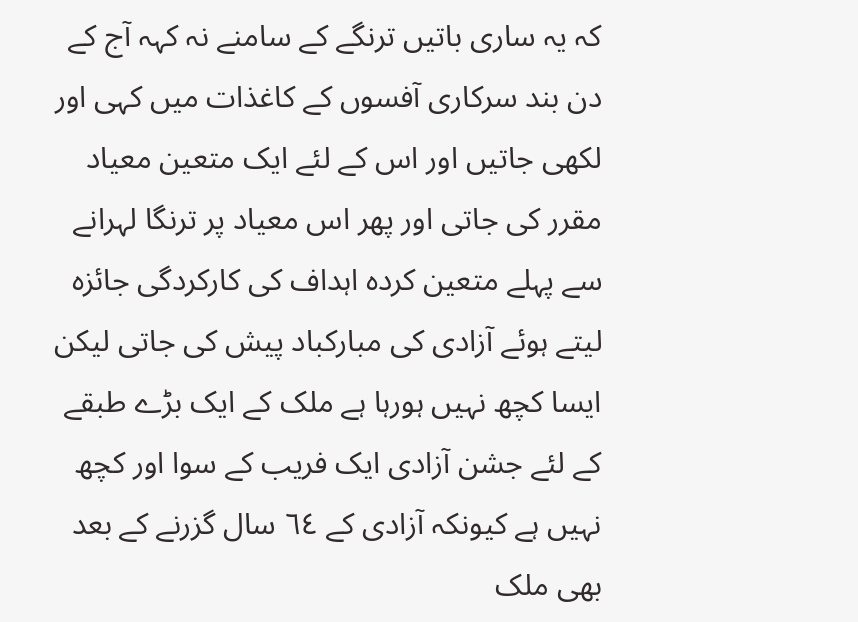کہ یہ ساری باتیں ترنگے کے سامنے نہ کہہ آج کے دن بند سرکاری آفسوں کے کاغذات میں کہی اور لکھی جاتیں اور اس کے لئے ایک متعین معیاد مقرر کی جاتی اور پھر اس معیاد پر ترنگا لہرانے سے پہلے متعین کردہ اہداف کی کارکردگی جائزہ لیتے ہوئے آزادی کی مبارکباد پیش کی جاتی لیکن ایسا کچھ نہیں ہورہا ہے ملک کے ایک بڑے طبقے کے لئے جشن آزادی ایک فریب کے سوا اور کچھ نہیں ہے کیونکہ آزادی کے ٦٤ سال گزرنے کے بعد بھی ملک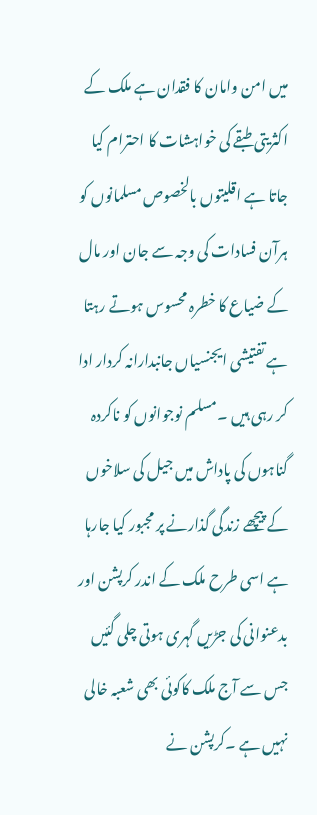میں امن وامان کا فقدان ہے ملک کے اکثریتی طبقے کی خواہشات کا احترام کیا جاتا ہے اقلیتوں بالخصوص مسلمانوں کو ہرآن فسادات کی وجہ سے جان اور مال کے ضیاع کا خطرہ محسوس ہوتے رہتا ہے تفتیشی ایجنسیاں جانبدارانہ کردار ادا کر رہی ہیں ۔مسلم نوجوانوں کو ناکردہ گناہوں کی پاداش میں جیل کی سلاخوں کے پیچھے زندگی گذارنے پر مجبور کیا جارہا ہے اسی طرح ملک کے اندر کرپشن اور بدعنوانی کی جڑیں گہری ہوتی چلی گئیں جس سے آج ملک کاکوئی بھی شعبہ خالی نہیں ہے ۔کرپشن نے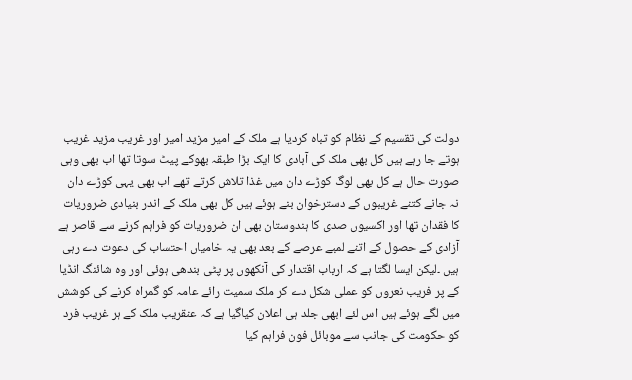دولت کی تقسیم کے نظام کو تباہ کردیا ہے ملک کے امیر مزید امیر اور غریب مزید غریب ہوتے جا رہے ہیں کل بھی ملک کی آبادی کا ایک بڑا طبقہ بھوکے پیٹ سوتا تھا اب بھی وہی صورت حال ہے کل بھی لوگ کوڑے دان میں غذا تلاش کرتے تھے اب بھی یہی کوڑے دان نہ جانے کتنے غریبوں کے دسترخوان بنے ہوئے ہیں کل بھی ملک کے اندر بنیادی ضروریات کا فقدان تھا اور اکسیوں صدی کا ہندوستان بھی ان ضروریات کو فراہم کرنے سے قاصر ہے آزادی کے حصول کے اتنے لمبے عرصے کے بعد بھی یہ خامیاں احتساب کی دعوت دے رہی ہیں ۔لیکن ایسا لگتا ہے کہ ارباب اقتدار کی آنکھوں پر پٹی بندھی ہوئی اور وہ شائنگ انڈیا کے پر فریب نعروں کو عملی شکل دے کر ملک سمیت رائے عامہ کو گمراہ کرنے کی کوشش میں لگے ہوئے ہیں اس لئے ابھی جلد ہی اعلان کیاگیا ہے کہ عنقریب ملک کے ہر غریب فرد کو حکومت کی جانب سے موبائل فون فراہم کیا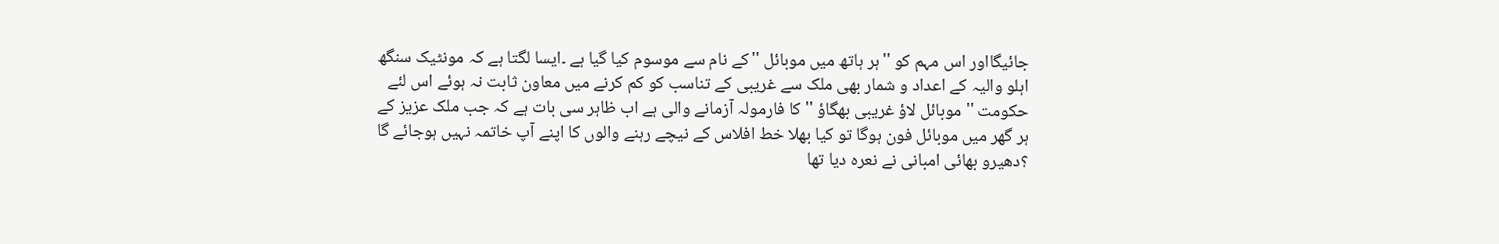جائیگااور اس مہم کو ''ہر ہاتھ میں موبائل ''کے نام سے موسوم کیا گیا ہے ۔ایسا لگتا ہے کہ مونٹیک سنگھ اہلو والیہ کے اعداد و شمار بھی ملک سے غریبی کے تناسب کو کم کرنے میں معاون ثابت نہ ہوئے اس لئے حکومت '' موبائل لاؤ غریبی بھگاؤ ''کا فارمولہ آزمانے والی ہے اب ظاہر سی بات ہے کہ جب ملک عزیز کے ہر گھر میں موبائل فون ہوگا تو کیا بھلا خط افلاس کے نیچے رہنے والوں کا اپنے آپ خاتمہ نہیں ہوجائے گا ؟دھیرو بھائی امبانی نے نعرہ دیا تھا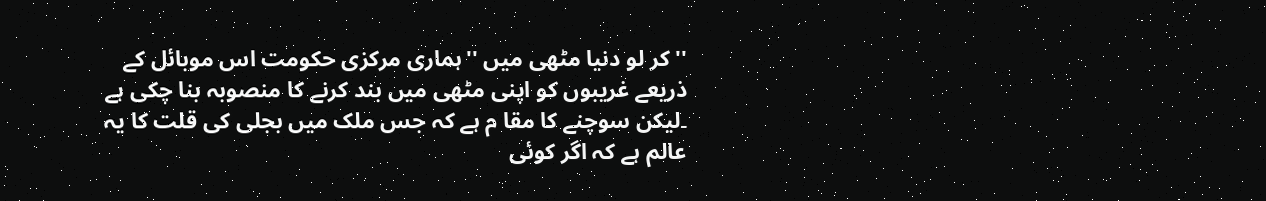''کر لو دنیا مٹھی میں ''ہماری مرکزی حکومت اس موبائل کے ذریعے غریبوں کو اپنی مٹھی میں بند کرنے کا منصوبہ بنا چکی ہے ۔لیکن سوچنے کا مقا م ہے کہ جس ملک میں بجلی کی قلت کا یہ عالم ہے کہ اگر کوئی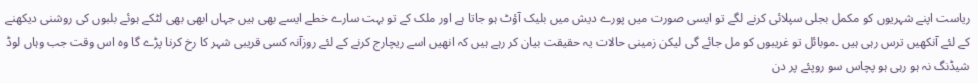ریاست اپنے شہریوں کو مکمل بجلی سپلائی کرنے لگے تو ایسی صورت میں پورے دیش میں بلیک آؤٹ ہو جاتا ہے اور ملک کے تو بہت سارے خطے ایسے بھی ہیں جہاں ابھی بھی لٹکے ہوئے بلبوں کی روشنی دیکھنے کے لئے آنکھیں ترس رہی ہیں ۔موبائل تو غریبوں کو مل جائے گی لیکن زمینی حالات یہ حقیقت بیان کر رہے ہیں کہ انھیں اسے ریچارج کرنے کے لئے روزآنہ کسی قریبی شہر کا رخ کرنا پڑے گا وہ اس وقت جب وہاں لوڈ شیڈنگ نہ ہو رہی ہو پچاس سو روپئے پر دن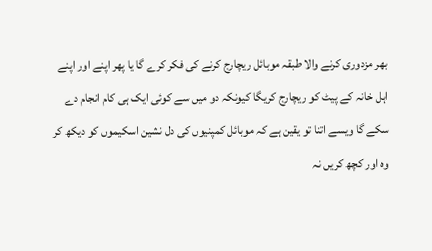بھر مزدوری کرنے والا طبقہ موبائل ریچارج کرنے کی فکر کرے گا یا پھر اپنے اور اپنے اہل خانہ کے پیٹ کو ریچارج کریگا کیونکہ دو میں سے کوئی ایک ہی کام انجام دے سکے گا ویسے اتنا تو یقین ہے کہ موبائل کمپنیوں کی دل نشین اسکیموں کو دیکھ کر وہ اور کچھ کریں نہ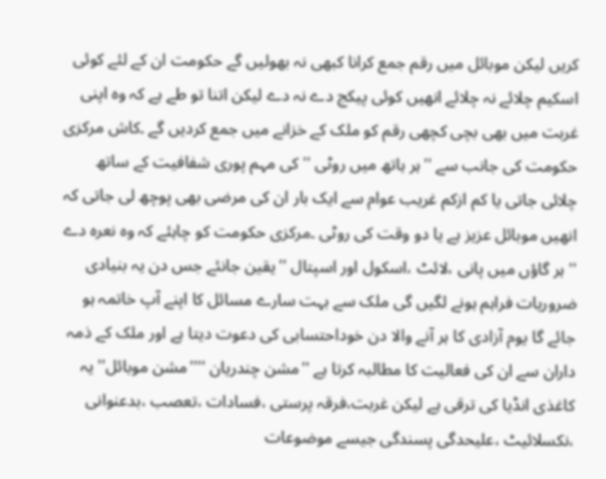کریں لیکن موبائل میں رقم جمع کرانا کبھی نہ بھولیں گے حکومت ان کے لئے کوئی اسکیم چلائے نہ چلائے انھیں کوئی پیکج دے نہ دے لیکن اتنا تو طے ہے کہ وہ اپنی غربت میں بھی بچی کچھی رقم کو ملک کے خزانے میں جمع کردیں گے ۔کاش مرکزی حکومت کی جانب سے ''ہر ہاتھ میں روٹی ''کی مہم پوری شفافیت کے ساتھ چلائی جاتی یا کم ازکم غریب عوام سے ایک بار ان کی مرضی بھی پوچھ لی جاتی کہ انھیں موبائل عزیز ہے یا دو وقت کی روٹی ۔مرکزی حکومت کو چاہئے کہ وہ نعرہ دے '' ہر گاؤں میں پانی ،لائٹ ،اسکول اور اسپتال ''یقین جانئے جس دن یہ بنیادی ضروریات فراہم ہونے لگیں گی ملک سے بہت سارے مسائل کا اپنے آپ خاتمہ ہو جائے گا یوم آزادی کا ہر آنے والا دن خوداحتسابی کی دعوت دیتا ہے اور ملک کے ذمہ داران سے ان کی فعالیت کا مطالبہ کرتا ہے ''مشن چندریان ''''مشن موبائل'' یہ کاغذی انڈیا کی ترقی ہے لیکن غربت،فرقہ پرستی ،فسادات ،تعصب ،بدعنوانی ،نکسلائیٹ ،علیحدگی پسندگی جیسے موضوعات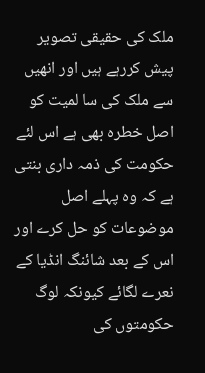ملک کی حقیقی تصویر پیش کررہے ہیں اور انھیں سے ملک کی سا لمیت کو اصل خطرہ بھی ہے اس لئے حکومت کی ذمہ داری بنتی ہے کہ وہ پہلے اصل موضوعات کو حل کرے اور اس کے بعد شائنگ انڈیا کے نعرے لگائے کیونکہ لوگ حکومتوں کی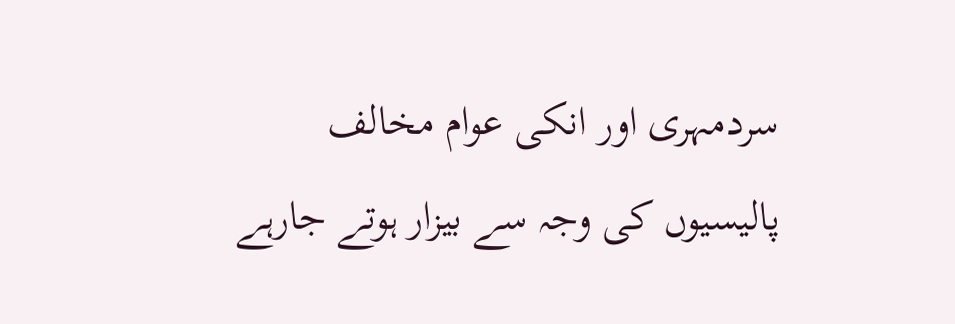سردمہری اور انکی عوام مخالف پالیسیوں کی وجہ سے بیزار ہوتے جارہے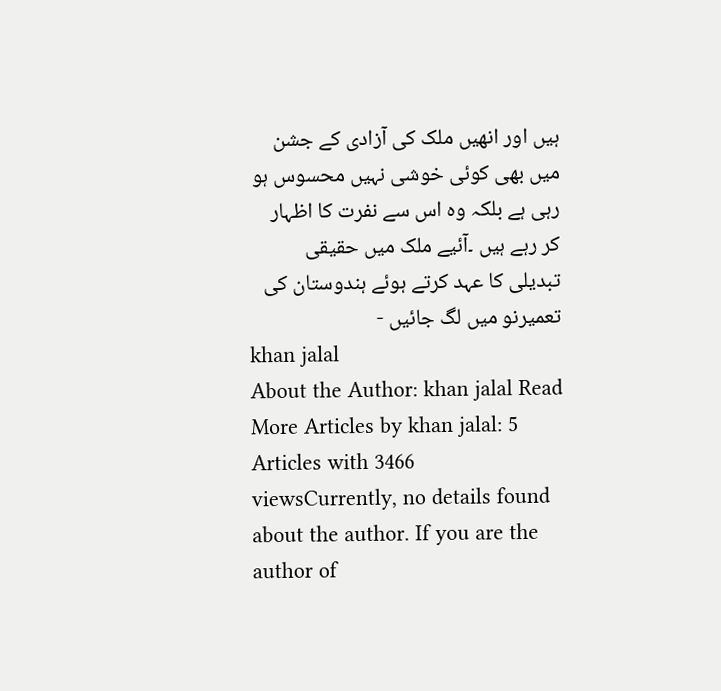ہیں اور انھیں ملک کی آزادی کے جشن میں بھی کوئی خوشی نہیں محسوس ہو رہی ہے بلکہ وہ اس سے نفرت کا اظہار کر رہے ہیں ۔آئیے ملک میں حقیقی تبدیلی کا عہد کرتے ہوئے ہندوستان کی تعمیرنو میں لگ جائیں -
khan jalal
About the Author: khan jalal Read More Articles by khan jalal: 5 Articles with 3466 viewsCurrently, no details found about the author. If you are the author of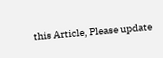this Article, Please update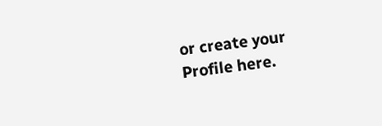or create your Profile here.